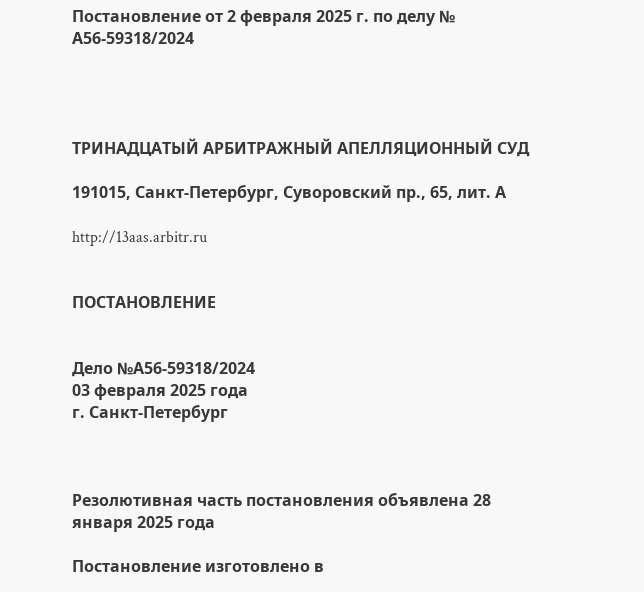Постановление от 2 февраля 2025 г. по делу № А56-59318/2024




ТРИНАДЦАТЫЙ АРБИТРАЖНЫЙ АПЕЛЛЯЦИОННЫЙ СУД

191015, Санкт-Петербург, Суворовский пр., 65, лит. А

http://13aas.arbitr.ru


ПОСТАНОВЛЕНИЕ


Дело №А56-59318/2024
03 февраля 2025 года
г. Санкт-Петербург



Резолютивная часть постановления объявлена 28 января 2025 года

Постановление изготовлено в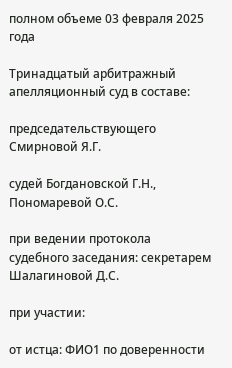полном объеме 03 февраля 2025 года

Тринадцатый арбитражный апелляционный суд в составе:

председательствующего Смирновой Я.Г.

судей Богдановской Г.Н., Пономаревой О.С.

при ведении протокола судебного заседания: секретарем Шалагиновой Д.С.

при участии:

от истца: ФИО1 по доверенности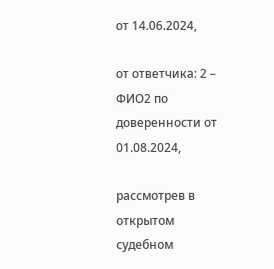от 14.06.2024,

от ответчика: 2 – ФИО2 по доверенности от 01.08.2024,

рассмотрев в открытом судебном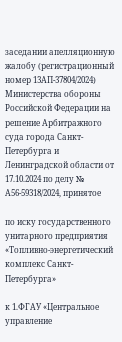заседании апелляционную жалобу (регистрационный номер 13АП-37804/2024) Министерства обороны Российской Федерации на решение Арбитражного суда города Санкт-Петербурга и Ленинградской области от 17.10.2024 по делу № А56-59318/2024, принятое

по иску государственного унитарного предприятия «Топливно-энергетический комплекс Санкт-Петербурга»

к 1.ФГАУ «Центральное управление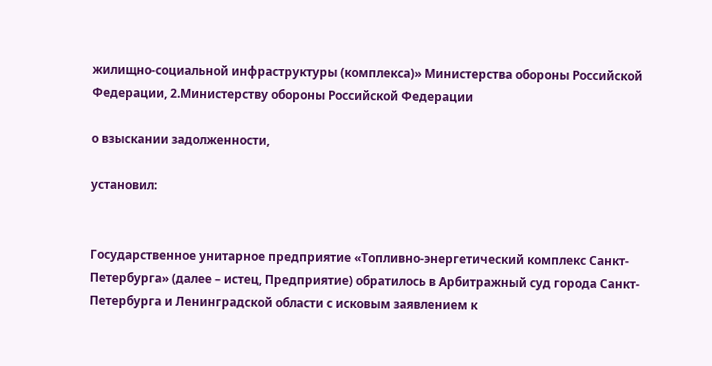жилищно-социальной инфраструктуры (комплекса)» Министерства обороны Российской Федерации, 2.Министерству обороны Российской Федерации

о взыскании задолженности,

установил:


Государственное унитарное предприятие «Топливно-энергетический комплекс Санкт-Петербурга» (далее – истец, Предприятие) обратилось в Арбитражный суд города Санкт-Петербурга и Ленинградской области с исковым заявлением к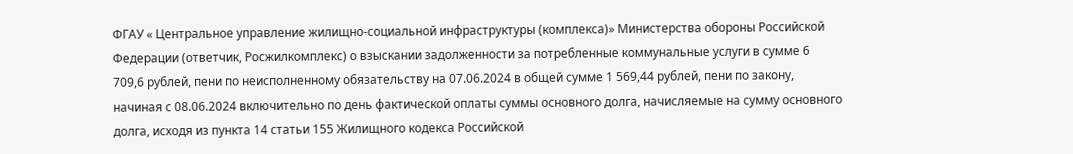ФГАУ « Центральное управление жилищно-социальной инфраструктуры (комплекса)» Министерства обороны Российской Федерации (ответчик, Росжилкомплекс) о взыскании задолженности за потребленные коммунальные услуги в сумме 6 709,6 рублей, пени по неисполненному обязательству на 07.06.2024 в общей сумме 1 569,44 рублей, пени по закону, начиная с 08.06.2024 включительно по день фактической оплаты суммы основного долга, начисляемые на сумму основного долга, исходя из пункта 14 статьи 155 Жилищного кодекса Российской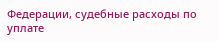Федерации, судебные расходы по уплате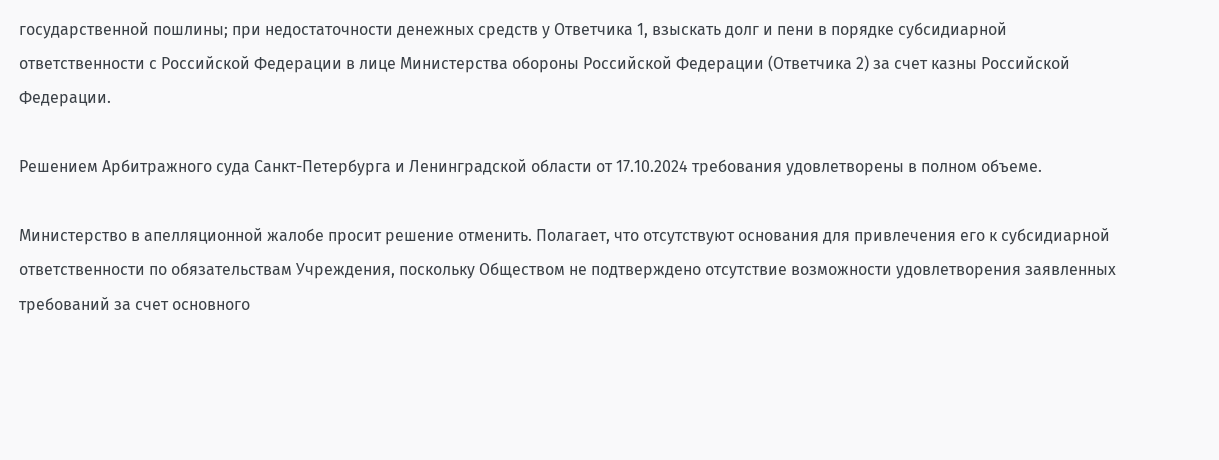государственной пошлины; при недостаточности денежных средств у Ответчика 1, взыскать долг и пени в порядке субсидиарной ответственности с Российской Федерации в лице Министерства обороны Российской Федерации (Ответчика 2) за счет казны Российской Федерации.

Решением Арбитражного суда Санкт-Петербурга и Ленинградской области от 17.10.2024 требования удовлетворены в полном объеме.

Министерство в апелляционной жалобе просит решение отменить. Полагает, что отсутствуют основания для привлечения его к субсидиарной ответственности по обязательствам Учреждения, поскольку Обществом не подтверждено отсутствие возможности удовлетворения заявленных требований за счет основного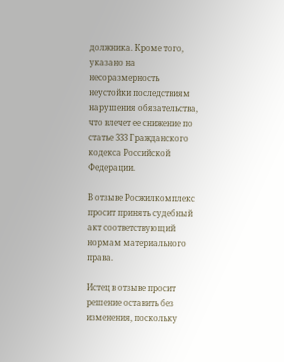должника. Кроме того, указано на несоразмерность неустойки последствиям нарушения обязательства, что влечет ее снижение по статье 333 Гражданского кодекса Российской Федерации.

В отзыве Росжилкомплекс просит принять судебный акт соответствующий нормам материального права.

Истец в отзыве просит решение оставить без изменения, поскольку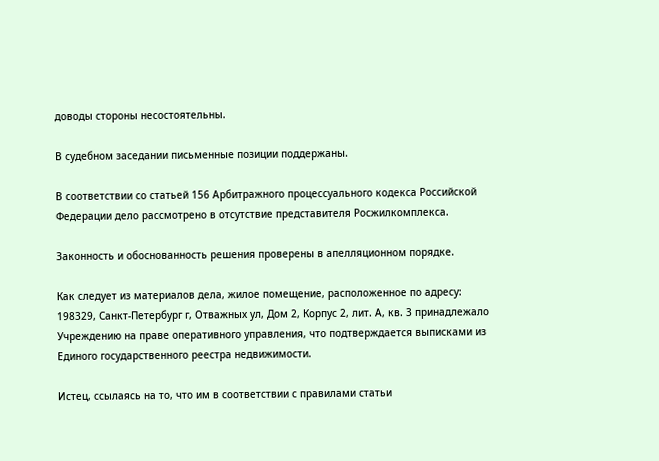доводы стороны несостоятельны.

В судебном заседании письменные позиции поддержаны.

В соответствии со статьей 156 Арбитражного процессуального кодекса Российской Федерации дело рассмотрено в отсутствие представителя Росжилкомплекса.

Законность и обоснованность решения проверены в апелляционном порядке.

Как следует из материалов дела, жилое помещение, расположенное по адресу: 198329, Санкт-Петербург г, Отважных ул, Дом 2, Корпус 2, лит. А, кв. 3 принадлежало Учреждению на праве оперативного управления, что подтверждается выписками из Единого государственного реестра недвижимости.

Истец, ссылаясь на то, что им в соответствии с правилами статьи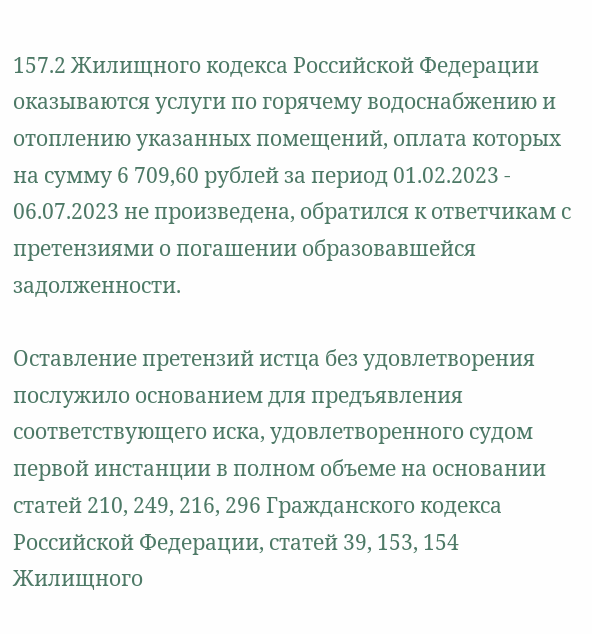157.2 Жилищного кодекса Российской Федерации оказываются услуги по горячему водоснабжению и отоплению указанных помещений, оплата которых на сумму 6 709,60 рублей за период 01.02.2023 - 06.07.2023 не произведена, обратился к ответчикам с претензиями о погашении образовавшейся задолженности.

Оставление претензий истца без удовлетворения послужило основанием для предъявления соответствующего иска, удовлетворенного судом первой инстанции в полном объеме на основании статей 210, 249, 216, 296 Гражданского кодекса Российской Федерации, статей 39, 153, 154 Жилищного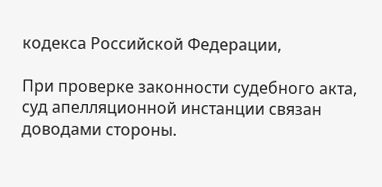кодекса Российской Федерации,

При проверке законности судебного акта, суд апелляционной инстанции связан доводами стороны.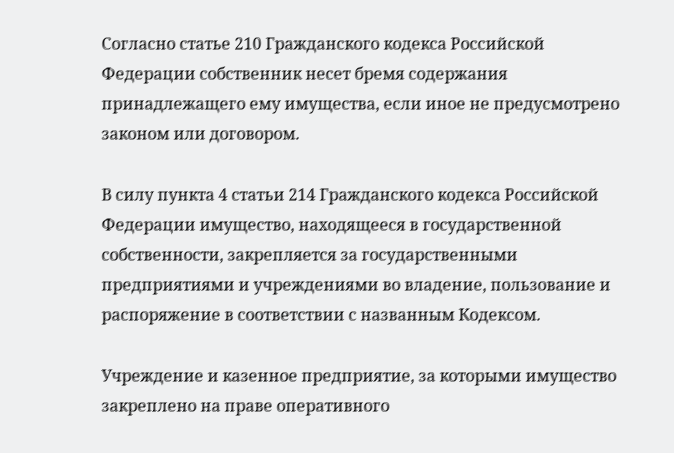Согласно статье 210 Гражданского кодекса Российской Федерации собственник несет бремя содержания принадлежащего ему имущества, если иное не предусмотрено законом или договором.

В силу пункта 4 статьи 214 Гражданского кодекса Российской Федерации имущество, находящееся в государственной собственности, закрепляется за государственными предприятиями и учреждениями во владение, пользование и распоряжение в соответствии с названным Кодексом.

Учреждение и казенное предприятие, за которыми имущество закреплено на праве оперативного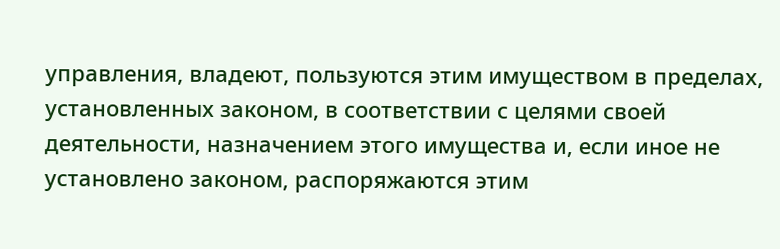управления, владеют, пользуются этим имуществом в пределах, установленных законом, в соответствии с целями своей деятельности, назначением этого имущества и, если иное не установлено законом, распоряжаются этим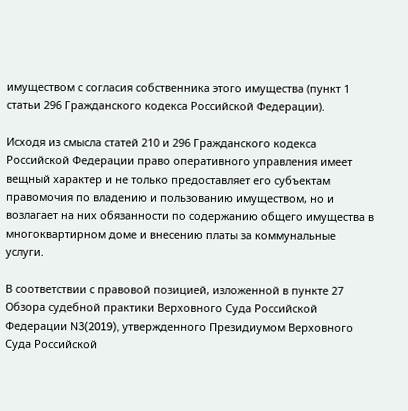имуществом с согласия собственника этого имущества (пункт 1 статьи 296 Гражданского кодекса Российской Федерации).

Исходя из смысла статей 210 и 296 Гражданского кодекса Российской Федерации право оперативного управления имеет вещный характер и не только предоставляет его субъектам правомочия по владению и пользованию имуществом, но и возлагает на них обязанности по содержанию общего имущества в многоквартирном доме и внесению платы за коммунальные услуги.

В соответствии с правовой позицией, изложенной в пункте 27 Обзора судебной практики Верховного Суда Российской Федерации N3(2019), утвержденного Президиумом Верховного Суда Российской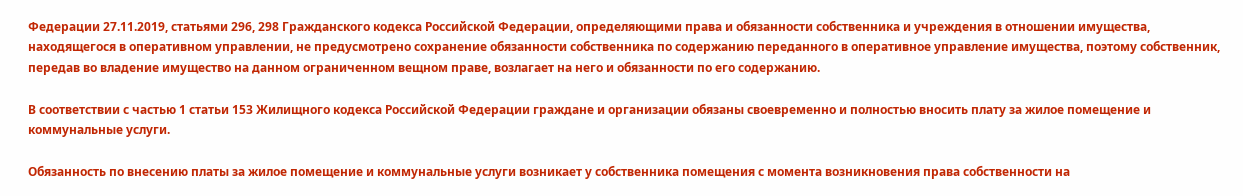Федерации 27.11.2019, статьями 296, 298 Гражданского кодекса Российской Федерации, определяющими права и обязанности собственника и учреждения в отношении имущества, находящегося в оперативном управлении, не предусмотрено сохранение обязанности собственника по содержанию переданного в оперативное управление имущества, поэтому собственник, передав во владение имущество на данном ограниченном вещном праве, возлагает на него и обязанности по его содержанию.

В соответствии с частью 1 статьи 153 Жилищного кодекса Российской Федерации граждане и организации обязаны своевременно и полностью вносить плату за жилое помещение и коммунальные услуги.

Обязанность по внесению платы за жилое помещение и коммунальные услуги возникает у собственника помещения с момента возникновения права собственности на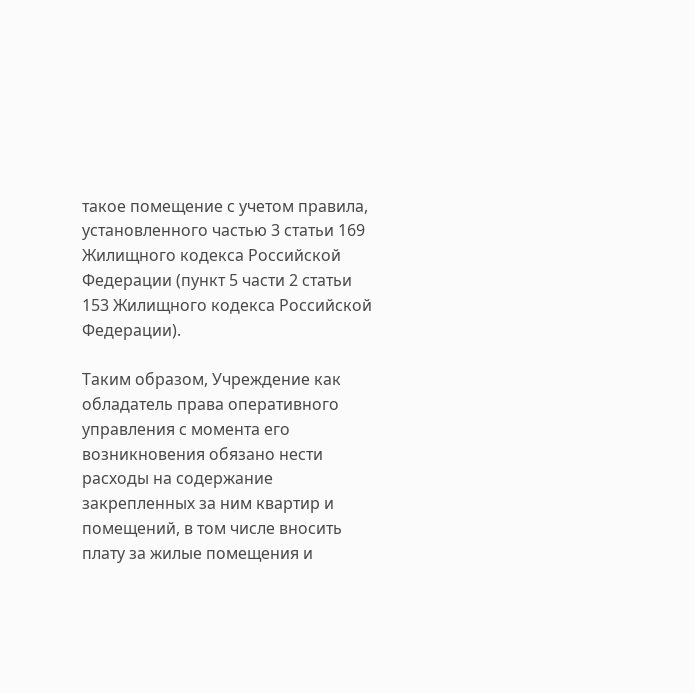такое помещение с учетом правила, установленного частью 3 статьи 169 Жилищного кодекса Российской Федерации (пункт 5 части 2 статьи 153 Жилищного кодекса Российской Федерации).

Таким образом, Учреждение как обладатель права оперативного управления с момента его возникновения обязано нести расходы на содержание закрепленных за ним квартир и помещений, в том числе вносить плату за жилые помещения и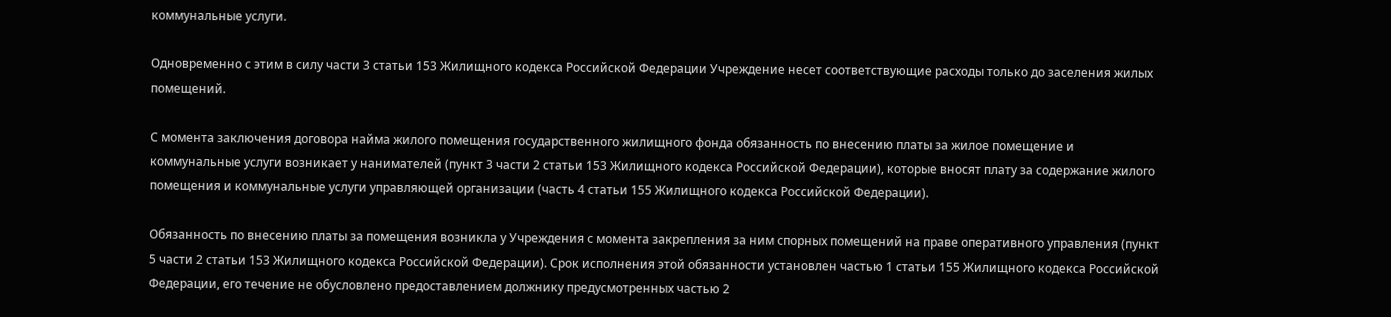коммунальные услуги.

Одновременно с этим в силу части 3 статьи 153 Жилищного кодекса Российской Федерации Учреждение несет соответствующие расходы только до заселения жилых помещений.

С момента заключения договора найма жилого помещения государственного жилищного фонда обязанность по внесению платы за жилое помещение и коммунальные услуги возникает у нанимателей (пункт 3 части 2 статьи 153 Жилищного кодекса Российской Федерации), которые вносят плату за содержание жилого помещения и коммунальные услуги управляющей организации (часть 4 статьи 155 Жилищного кодекса Российской Федерации).

Обязанность по внесению платы за помещения возникла у Учреждения с момента закрепления за ним спорных помещений на праве оперативного управления (пункт 5 части 2 статьи 153 Жилищного кодекса Российской Федерации). Срок исполнения этой обязанности установлен частью 1 статьи 155 Жилищного кодекса Российской Федерации, его течение не обусловлено предоставлением должнику предусмотренных частью 2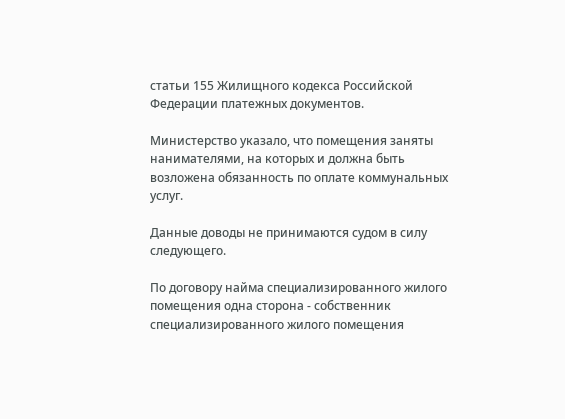статьи 155 Жилищного кодекса Российской Федерации платежных документов.

Министерство указало, что помещения заняты нанимателями, на которых и должна быть возложена обязанность по оплате коммунальных услуг.

Данные доводы не принимаются судом в силу следующего.

По договору найма специализированного жилого помещения одна сторона - собственник специализированного жилого помещения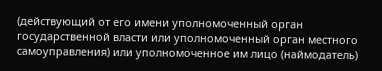(действующий от его имени уполномоченный орган государственной власти или уполномоченный орган местного самоуправления) или уполномоченное им лицо (наймодатель)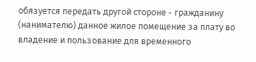обязуется передать другой стороне - гражданину (нанимателю) данное жилое помещение за плату во владение и пользование для временного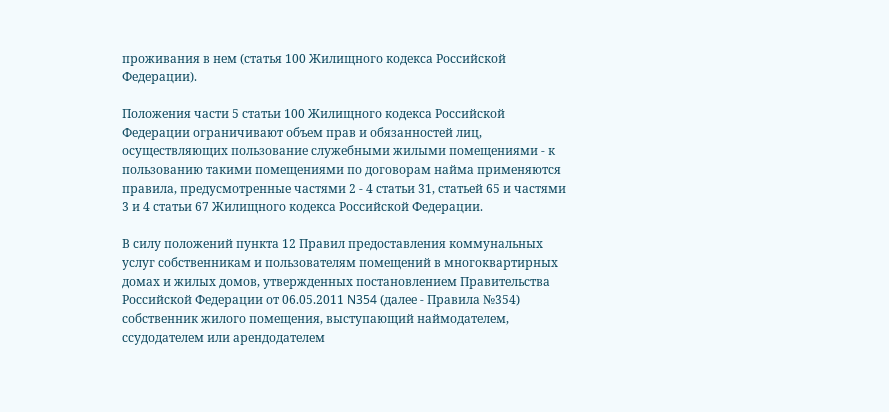проживания в нем (статья 100 Жилищного кодекса Российской Федерации).

Положения части 5 статьи 100 Жилищного кодекса Российской Федерации ограничивают объем прав и обязанностей лиц, осуществляющих пользование служебными жилыми помещениями - к пользованию такими помещениями по договорам найма применяются правила, предусмотренные частями 2 - 4 статьи 31, статьей 65 и частями 3 и 4 статьи 67 Жилищного кодекса Российской Федерации.

В силу положений пункта 12 Правил предоставления коммунальных услуг собственникам и пользователям помещений в многоквартирных домах и жилых домов, утвержденных постановлением Правительства Российской Федерации от 06.05.2011 N354 (далее - Правила №354) собственник жилого помещения, выступающий наймодателем, ссудодателем или арендодателем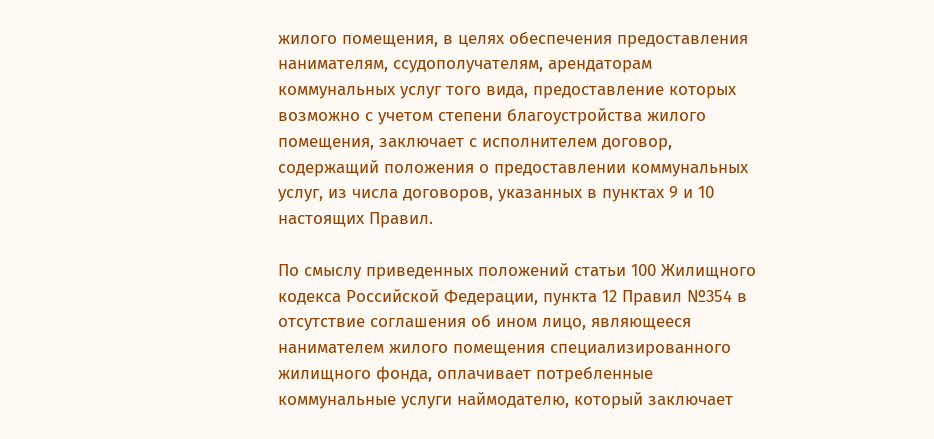жилого помещения, в целях обеспечения предоставления нанимателям, ссудополучателям, арендаторам коммунальных услуг того вида, предоставление которых возможно с учетом степени благоустройства жилого помещения, заключает с исполнителем договор, содержащий положения о предоставлении коммунальных услуг, из числа договоров, указанных в пунктах 9 и 10 настоящих Правил.

По смыслу приведенных положений статьи 100 Жилищного кодекса Российской Федерации, пункта 12 Правил №354 в отсутствие соглашения об ином лицо, являющееся нанимателем жилого помещения специализированного жилищного фонда, оплачивает потребленные коммунальные услуги наймодателю, который заключает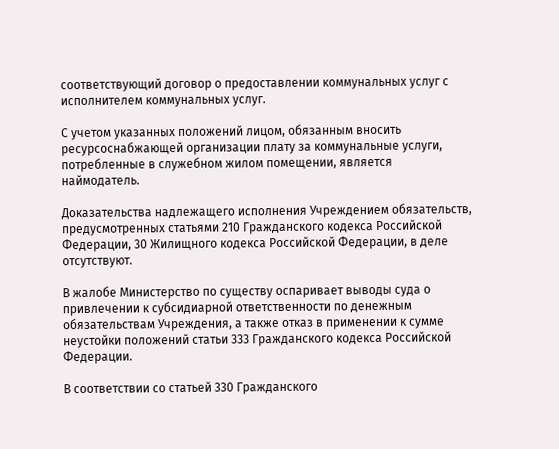соответствующий договор о предоставлении коммунальных услуг с исполнителем коммунальных услуг.

С учетом указанных положений лицом, обязанным вносить ресурсоснабжающей организации плату за коммунальные услуги, потребленные в служебном жилом помещении, является наймодатель.

Доказательства надлежащего исполнения Учреждением обязательств, предусмотренных статьями 210 Гражданского кодекса Российской Федерации, 30 Жилищного кодекса Российской Федерации, в деле отсутствуют.

В жалобе Министерство по существу оспаривает выводы суда о привлечении к субсидиарной ответственности по денежным обязательствам Учреждения, а также отказ в применении к сумме неустойки положений статьи 333 Гражданского кодекса Российской Федерации.

В соответствии со статьей 330 Гражданского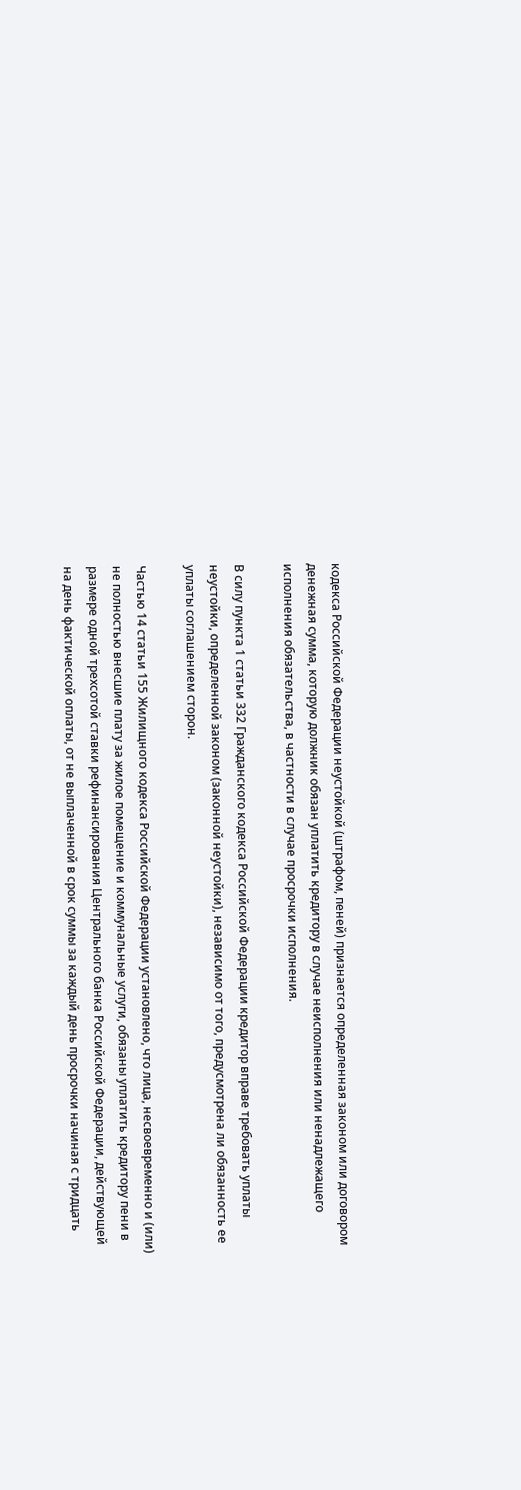кодекса Российской Федерации неустойкой (штрафом, пеней) признается определенная законом или договором денежная сумма, которую должник обязан уплатить кредитору в случае неисполнения или ненадлежащего исполнения обязательства, в частности в случае просрочки исполнения.

В силу пункта 1 статьи 332 Гражданского кодекса Российской Федерации кредитор вправе требовать уплаты неустойки, определенной законом (законной неустойки), независимо от того, предусмотрена ли обязанность ее уплаты соглашением сторон.

Частью 14 статьи 155 Жилищного кодекса Российской Федерации установлено, что лица, несвоевременно и (или) не полностью внесшие плату за жилое помещение и коммунальные услуги, обязаны уплатить кредитору пени в размере одной трехсотой ставки рефинансирования Центрального банка Российской Федерации, действующей на день фактической оплаты, от не выплаченной в срок суммы за каждый день просрочки начиная с тридцать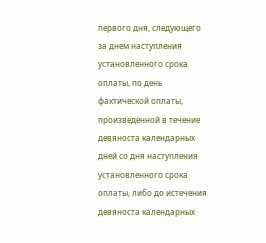первого дня, следующего за днем наступления установленного срока оплаты, по день фактической оплаты, произведенной в течение девяноста календарных дней со дня наступления установленного срока оплаты, либо до истечения девяноста календарных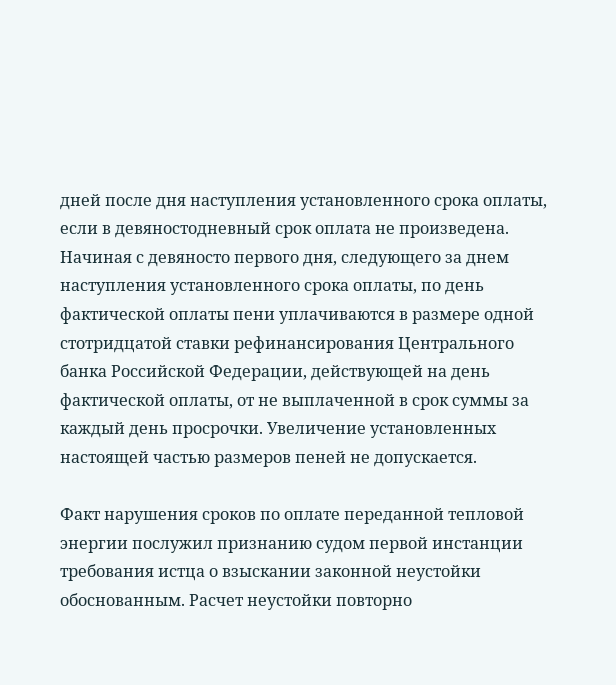дней после дня наступления установленного срока оплаты, если в девяностодневный срок оплата не произведена. Начиная с девяносто первого дня, следующего за днем наступления установленного срока оплаты, по день фактической оплаты пени уплачиваются в размере одной стотридцатой ставки рефинансирования Центрального банка Российской Федерации, действующей на день фактической оплаты, от не выплаченной в срок суммы за каждый день просрочки. Увеличение установленных настоящей частью размеров пеней не допускается.

Факт нарушения сроков по оплате переданной тепловой энергии послужил признанию судом первой инстанции требования истца о взыскании законной неустойки обоснованным. Расчет неустойки повторно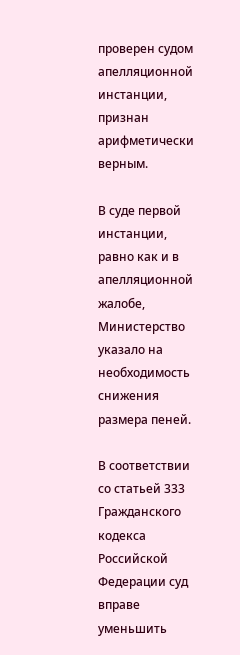проверен судом апелляционной инстанции, признан арифметически верным.

В суде первой инстанции, равно как и в апелляционной жалобе, Министерство указало на необходимость снижения размера пеней.

В соответствии со статьей 333 Гражданского кодекса Российской Федерации суд вправе уменьшить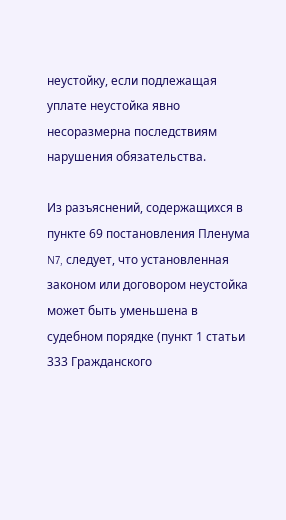неустойку, если подлежащая уплате неустойка явно несоразмерна последствиям нарушения обязательства.

Из разъяснений, содержащихся в пункте 69 постановления Пленума N7, следует, что установленная законом или договором неустойка может быть уменьшена в судебном порядке (пункт 1 статьи 333 Гражданского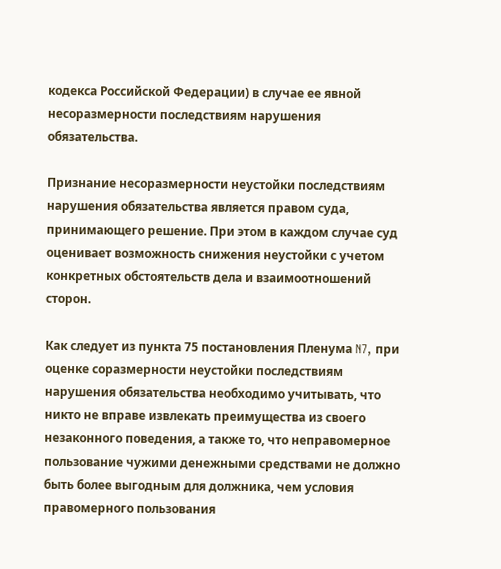кодекса Российской Федерации) в случае ее явной несоразмерности последствиям нарушения обязательства.

Признание несоразмерности неустойки последствиям нарушения обязательства является правом суда, принимающего решение. При этом в каждом случае суд оценивает возможность снижения неустойки с учетом конкретных обстоятельств дела и взаимоотношений сторон.

Как следует из пункта 75 постановления Пленума N7, при оценке соразмерности неустойки последствиям нарушения обязательства необходимо учитывать, что никто не вправе извлекать преимущества из своего незаконного поведения, а также то, что неправомерное пользование чужими денежными средствами не должно быть более выгодным для должника, чем условия правомерного пользования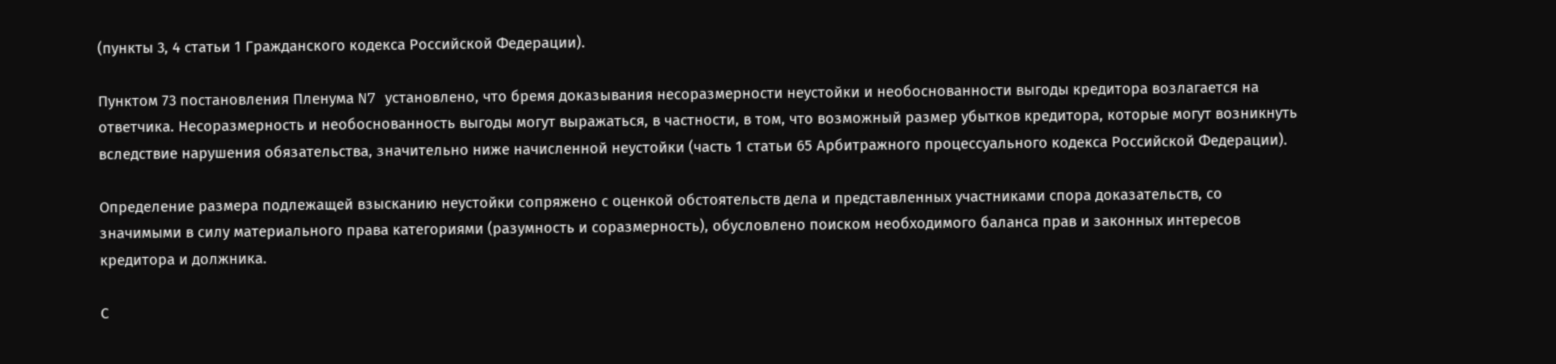(пункты 3, 4 статьи 1 Гражданского кодекса Российской Федерации).

Пунктом 73 постановления Пленума N7 установлено, что бремя доказывания несоразмерности неустойки и необоснованности выгоды кредитора возлагается на ответчика. Несоразмерность и необоснованность выгоды могут выражаться, в частности, в том, что возможный размер убытков кредитора, которые могут возникнуть вследствие нарушения обязательства, значительно ниже начисленной неустойки (часть 1 статьи 65 Арбитражного процессуального кодекса Российской Федерации).

Определение размера подлежащей взысканию неустойки сопряжено с оценкой обстоятельств дела и представленных участниками спора доказательств, со значимыми в силу материального права категориями (разумность и соразмерность), обусловлено поиском необходимого баланса прав и законных интересов кредитора и должника.

С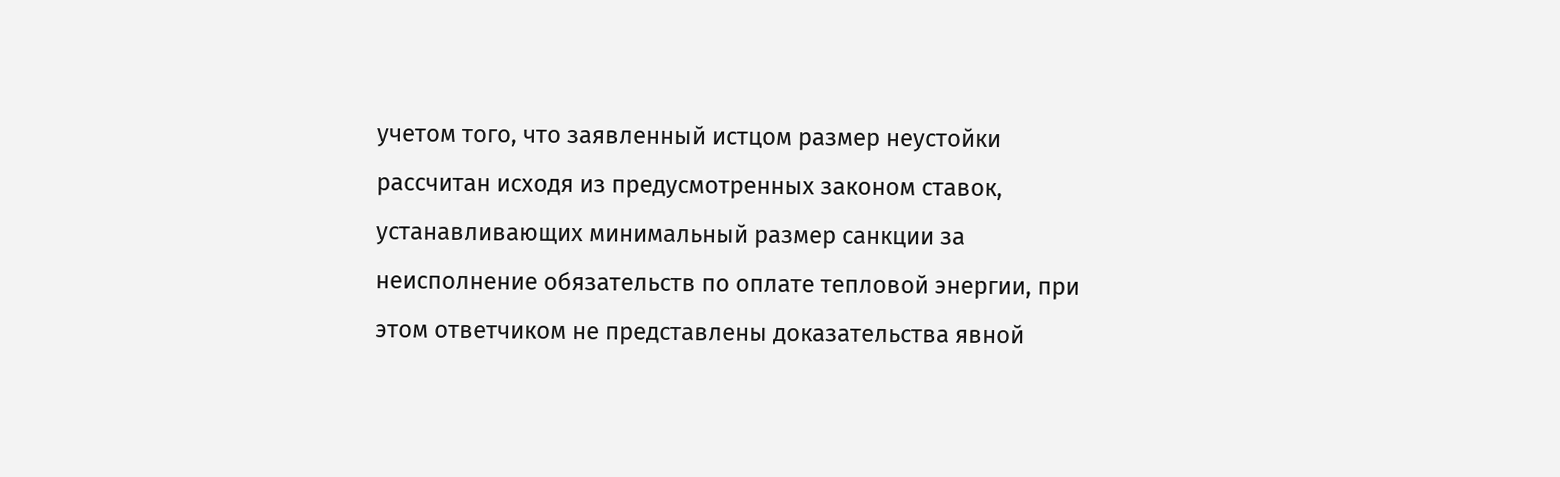учетом того, что заявленный истцом размер неустойки рассчитан исходя из предусмотренных законом ставок, устанавливающих минимальный размер санкции за неисполнение обязательств по оплате тепловой энергии, при этом ответчиком не представлены доказательства явной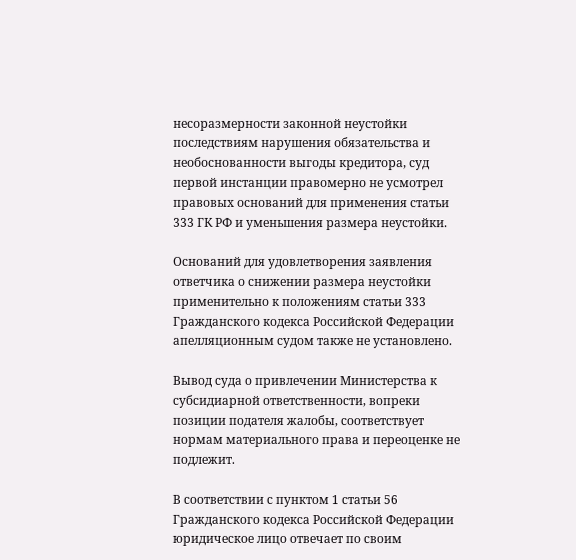несоразмерности законной неустойки последствиям нарушения обязательства и необоснованности выгоды кредитора, суд первой инстанции правомерно не усмотрел правовых оснований для применения статьи 333 ГК РФ и уменьшения размера неустойки.

Оснований для удовлетворения заявления ответчика о снижении размера неустойки применительно к положениям статьи 333 Гражданского кодекса Российской Федерации апелляционным судом также не установлено.

Вывод суда о привлечении Министерства к субсидиарной ответственности, вопреки позиции подателя жалобы, соответствует нормам материального права и переоценке не подлежит.

В соответствии с пунктом 1 статьи 56 Гражданского кодекса Российской Федерации юридическое лицо отвечает по своим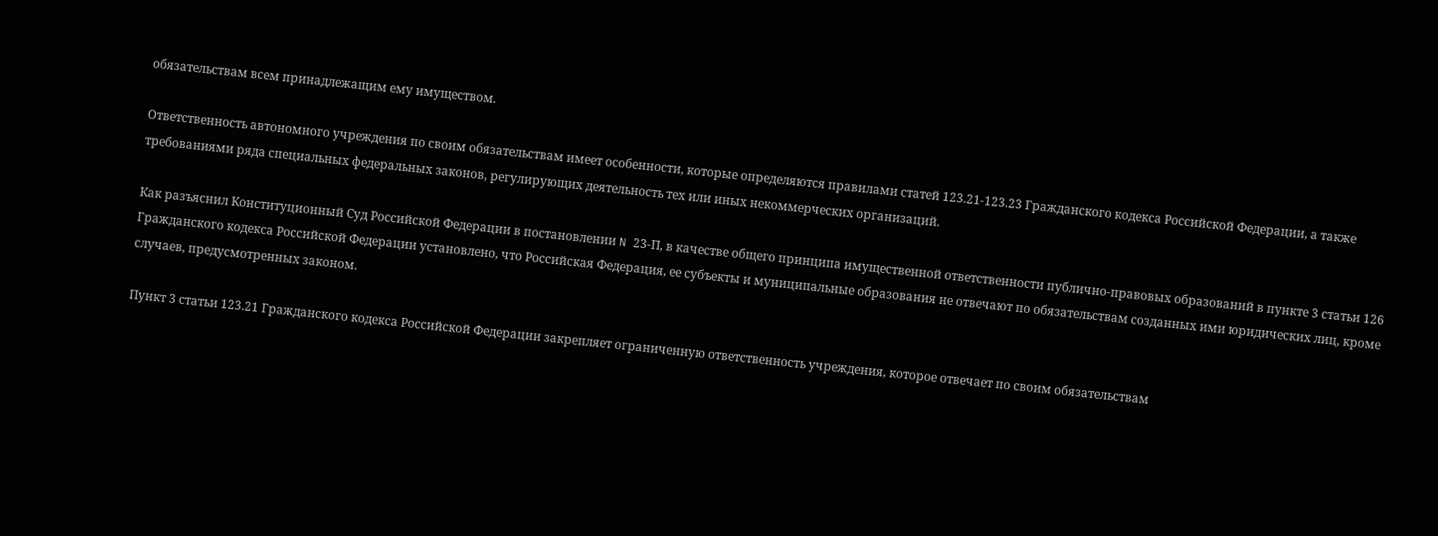обязательствам всем принадлежащим ему имуществом.

Ответственность автономного учреждения по своим обязательствам имеет особенности, которые определяются правилами статей 123.21-123.23 Гражданского кодекса Российской Федерации, а также требованиями ряда специальных федеральных законов, регулирующих деятельность тех или иных некоммерческих организаций.

Как разъяснил Конституционный Суд Российской Федерации в постановлении N 23-П, в качестве общего принципа имущественной ответственности публично-правовых образований в пункте 3 статьи 126 Гражданского кодекса Российской Федерации установлено, что Российская Федерация, ее субъекты и муниципальные образования не отвечают по обязательствам созданных ими юридических лиц, кроме случаев, предусмотренных законом.

Пункт 3 статьи 123.21 Гражданского кодекса Российской Федерации закрепляет ограниченную ответственность учреждения, которое отвечает по своим обязательствам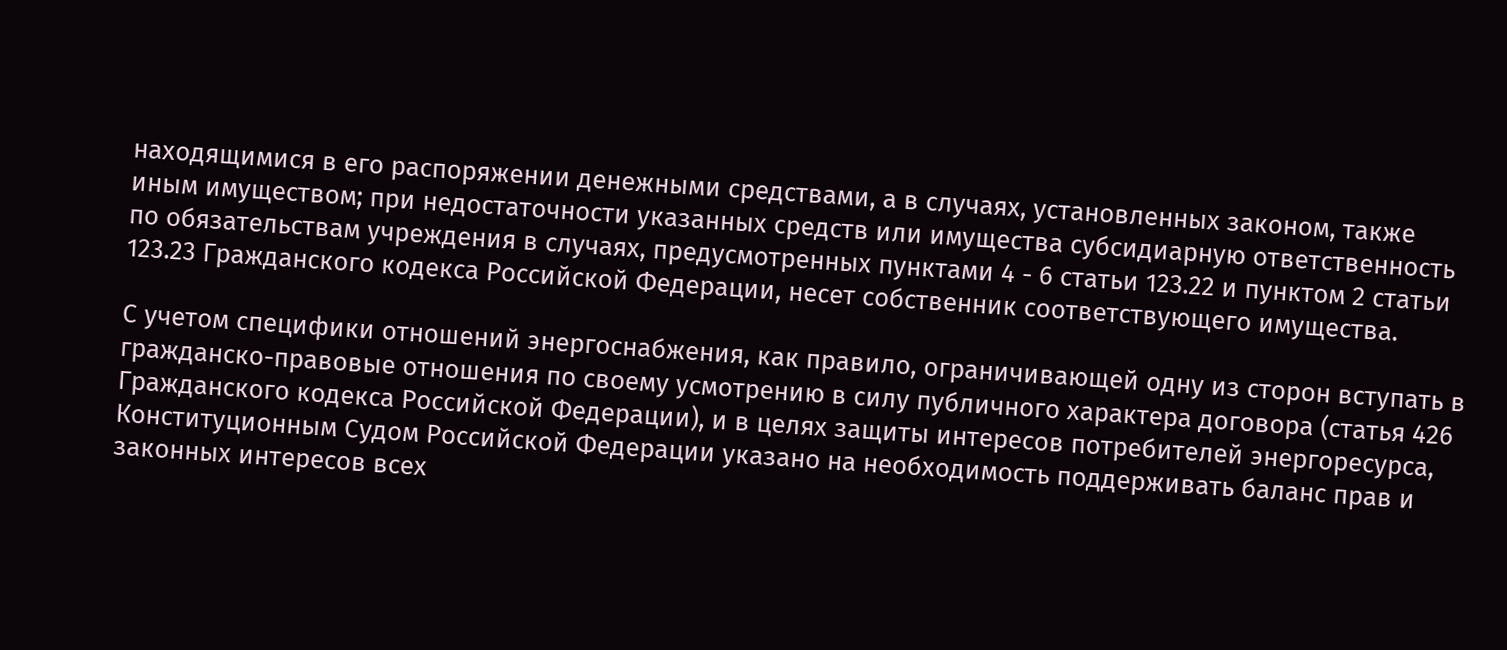находящимися в его распоряжении денежными средствами, а в случаях, установленных законом, также иным имуществом; при недостаточности указанных средств или имущества субсидиарную ответственность по обязательствам учреждения в случаях, предусмотренных пунктами 4 - 6 статьи 123.22 и пунктом 2 статьи 123.23 Гражданского кодекса Российской Федерации, несет собственник соответствующего имущества.

С учетом специфики отношений энергоснабжения, как правило, ограничивающей одну из сторон вступать в гражданско-правовые отношения по своему усмотрению в силу публичного характера договора (статья 426 Гражданского кодекса Российской Федерации), и в целях защиты интересов потребителей энергоресурса, Конституционным Судом Российской Федерации указано на необходимость поддерживать баланс прав и законных интересов всех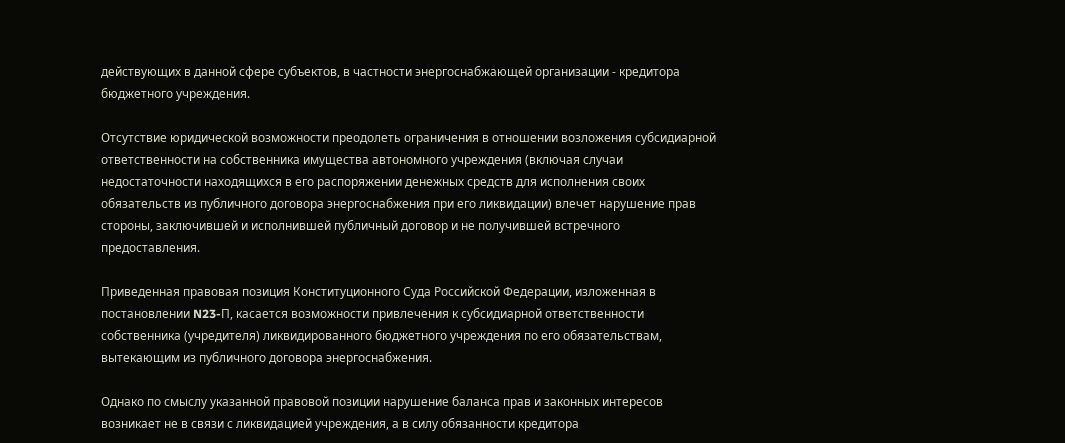действующих в данной сфере субъектов, в частности энергоснабжающей организации - кредитора бюджетного учреждения.

Отсутствие юридической возможности преодолеть ограничения в отношении возложения субсидиарной ответственности на собственника имущества автономного учреждения (включая случаи недостаточности находящихся в его распоряжении денежных средств для исполнения своих обязательств из публичного договора энергоснабжения при его ликвидации) влечет нарушение прав стороны, заключившей и исполнившей публичный договор и не получившей встречного предоставления.

Приведенная правовая позиция Конституционного Суда Российской Федерации, изложенная в постановлении N23-П, касается возможности привлечения к субсидиарной ответственности собственника (учредителя) ликвидированного бюджетного учреждения по его обязательствам, вытекающим из публичного договора энергоснабжения.

Однако по смыслу указанной правовой позиции нарушение баланса прав и законных интересов возникает не в связи с ликвидацией учреждения, а в силу обязанности кредитора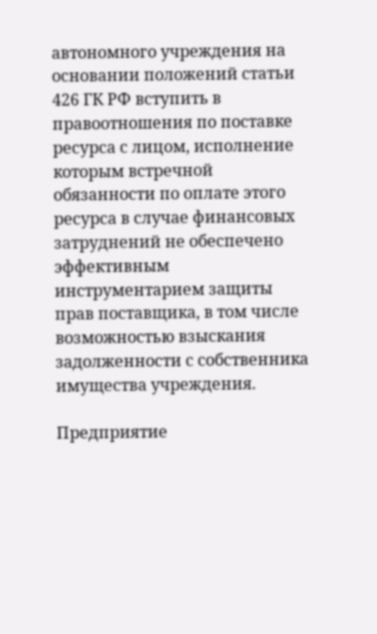автономного учреждения на основании положений статьи 426 ГК РФ вступить в правоотношения по поставке ресурса с лицом, исполнение которым встречной обязанности по оплате этого ресурса в случае финансовых затруднений не обеспечено эффективным инструментарием защиты прав поставщика, в том числе возможностью взыскания задолженности с собственника имущества учреждения.

Предприятие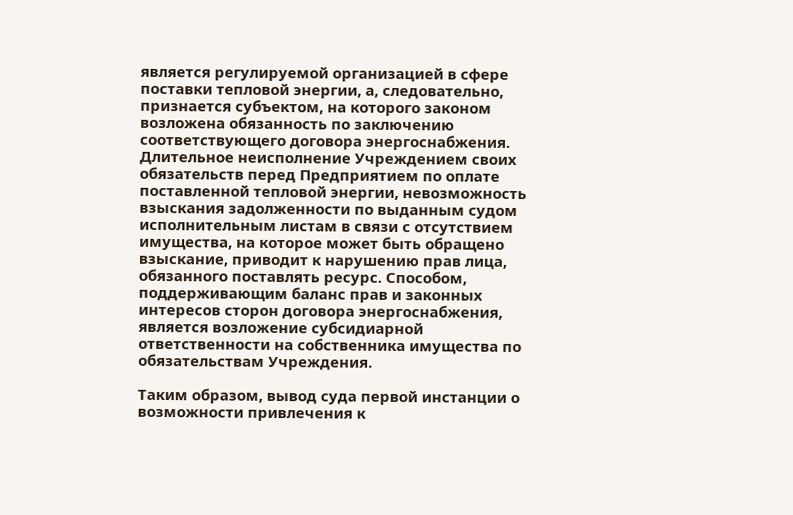является регулируемой организацией в сфере поставки тепловой энергии, а, следовательно, признается субъектом, на которого законом возложена обязанность по заключению соответствующего договора энергоснабжения. Длительное неисполнение Учреждением своих обязательств перед Предприятием по оплате поставленной тепловой энергии, невозможность взыскания задолженности по выданным судом исполнительным листам в связи с отсутствием имущества, на которое может быть обращено взыскание, приводит к нарушению прав лица, обязанного поставлять ресурс. Способом, поддерживающим баланс прав и законных интересов сторон договора энергоснабжения, является возложение субсидиарной ответственности на собственника имущества по обязательствам Учреждения.

Таким образом, вывод суда первой инстанции о возможности привлечения к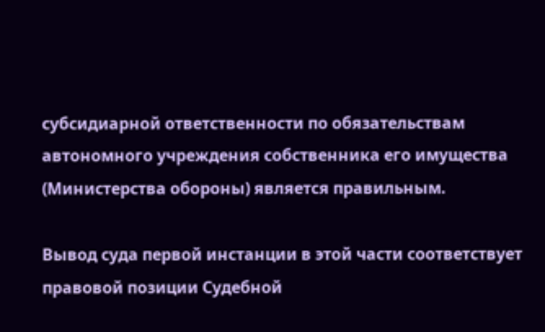субсидиарной ответственности по обязательствам автономного учреждения собственника его имущества (Министерства обороны) является правильным.

Вывод суда первой инстанции в этой части соответствует правовой позиции Судебной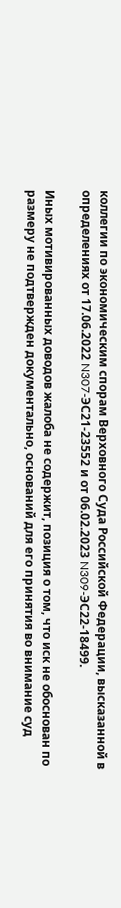коллегии по экономическим спорам Верховного Суда Российской Федерации, высказанной в определениях от 17.06.2022 N307-ЭС21-23552 и от 06.02.2023 N309-ЭС22-18499.

Иных мотивированных доводов жалоба не содержит, позиция о том, что иск не обоснован по размеру не подтвержден документально, оснований для его принятия во внимание суд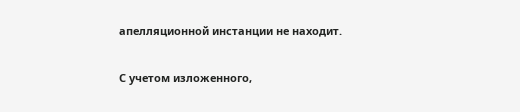апелляционной инстанции не находит.

С учетом изложенного,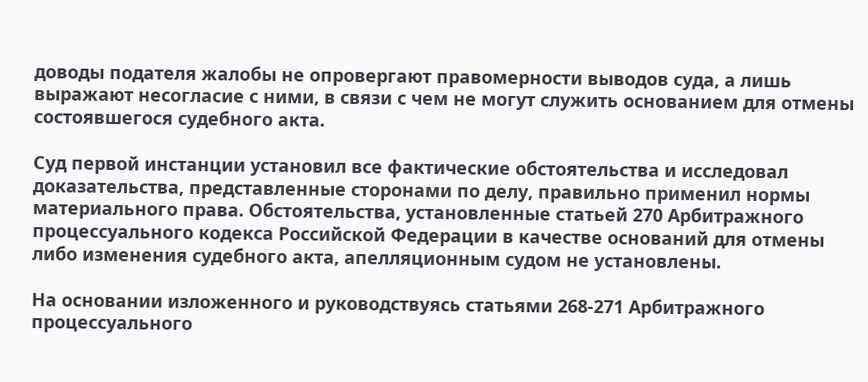доводы подателя жалобы не опровергают правомерности выводов суда, а лишь выражают несогласие с ними, в связи с чем не могут служить основанием для отмены состоявшегося судебного акта.

Суд первой инстанции установил все фактические обстоятельства и исследовал доказательства, представленные сторонами по делу, правильно применил нормы материального права. Обстоятельства, установленные статьей 270 Арбитражного процессуального кодекса Российской Федерации в качестве оснований для отмены либо изменения судебного акта, апелляционным судом не установлены.

На основании изложенного и руководствуясь статьями 268-271 Арбитражного процессуального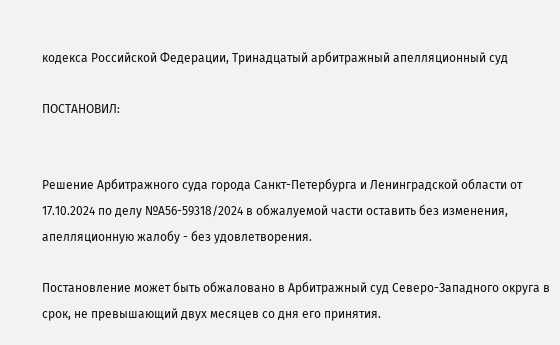кодекса Российской Федерации, Тринадцатый арбитражный апелляционный суд

ПОСТАНОВИЛ:


Решение Арбитражного суда города Санкт-Петербурга и Ленинградской области от 17.10.2024 по делу №А56-59318/2024 в обжалуемой части оставить без изменения, апелляционную жалобу - без удовлетворения.

Постановление может быть обжаловано в Арбитражный суд Северо-Западного округа в срок, не превышающий двух месяцев со дня его принятия.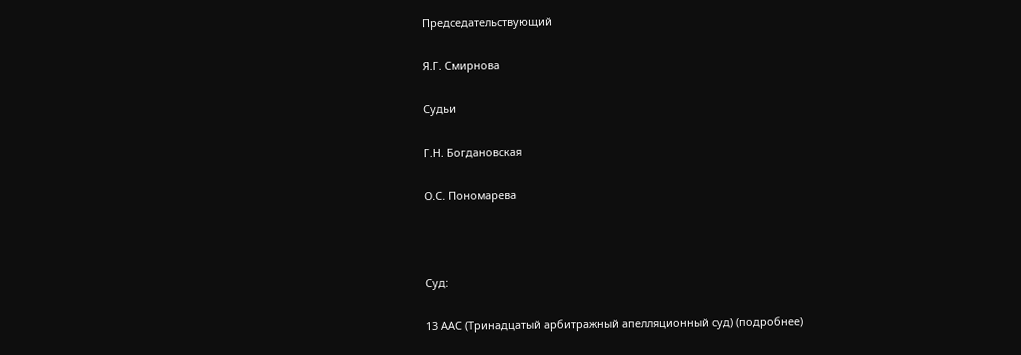Председательствующий

Я.Г. Смирнова

Судьи

Г.Н. Богдановская

О.С. Пономарева



Суд:

13 ААС (Тринадцатый арбитражный апелляционный суд) (подробнее)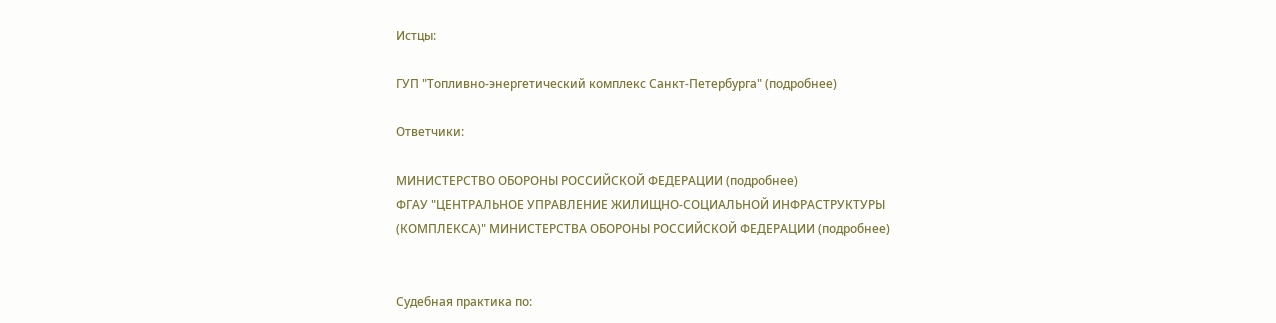Истцы:

ГУП "Топливно-энергетический комплекс Санкт-Петербурга" (подробнее)

Ответчики:

МИНИСТЕРСТВО ОБОРОНЫ РОССИЙСКОЙ ФЕДЕРАЦИИ (подробнее)
ФГАУ "ЦЕНТРАЛЬНОЕ УПРАВЛЕНИЕ ЖИЛИЩНО-СОЦИАЛЬНОЙ ИНФРАСТРУКТУРЫ (КОМПЛЕКСА)" МИНИСТЕРСТВА ОБОРОНЫ РОССИЙСКОЙ ФЕДЕРАЦИИ (подробнее)


Судебная практика по: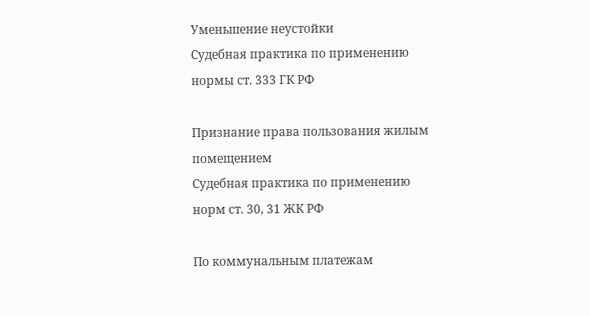Уменьшение неустойки
Судебная практика по применению нормы ст. 333 ГК РФ

Признание права пользования жилым помещением
Судебная практика по применению норм ст. 30, 31 ЖК РФ

По коммунальным платежам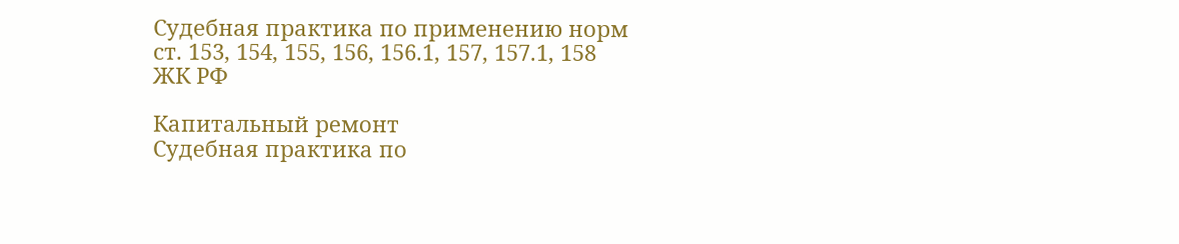Судебная практика по применению норм ст. 153, 154, 155, 156, 156.1, 157, 157.1, 158 ЖК РФ

Капитальный ремонт
Судебная практика по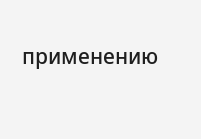применению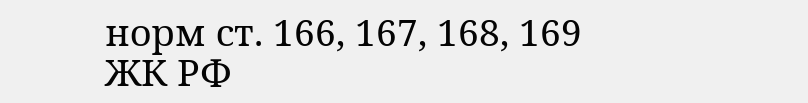норм ст. 166, 167, 168, 169 ЖК РФ